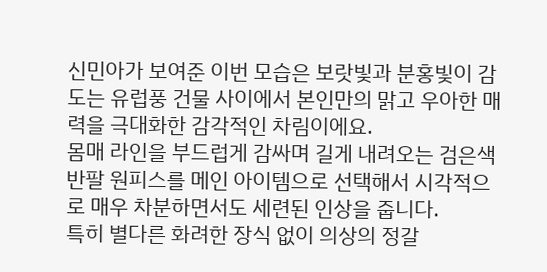신민아가 보여준 이번 모습은 보랏빛과 분홍빛이 감도는 유럽풍 건물 사이에서 본인만의 맑고 우아한 매력을 극대화한 감각적인 차림이에요.
몸매 라인을 부드럽게 감싸며 길게 내려오는 검은색 반팔 원피스를 메인 아이템으로 선택해서 시각적으로 매우 차분하면서도 세련된 인상을 줍니다.
특히 별다른 화려한 장식 없이 의상의 정갈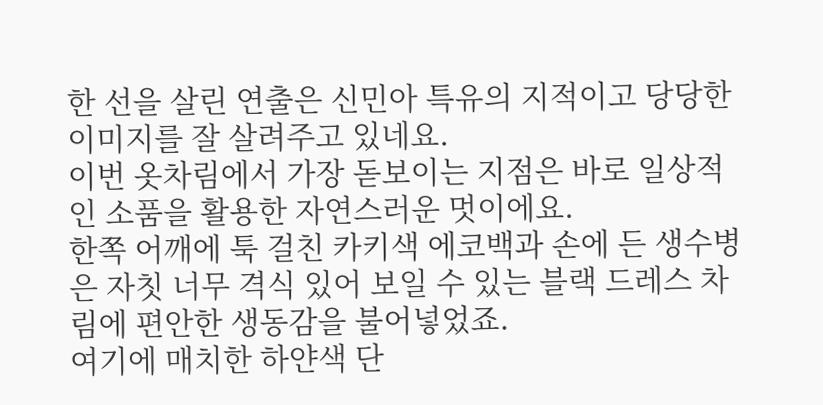한 선을 살린 연출은 신민아 특유의 지적이고 당당한 이미지를 잘 살려주고 있네요.
이번 옷차림에서 가장 돋보이는 지점은 바로 일상적인 소품을 활용한 자연스러운 멋이에요.
한쪽 어깨에 툭 걸친 카키색 에코백과 손에 든 생수병은 자칫 너무 격식 있어 보일 수 있는 블랙 드레스 차림에 편안한 생동감을 불어넣었죠.
여기에 매치한 하얀색 단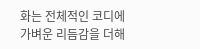화는 전체적인 코디에 가벼운 리듬감을 더해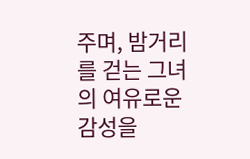주며, 밤거리를 걷는 그녀의 여유로운 감성을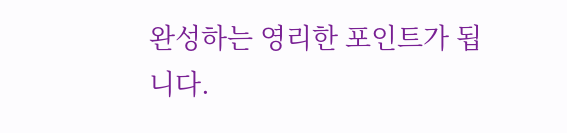완성하는 영리한 포인트가 됩니다.